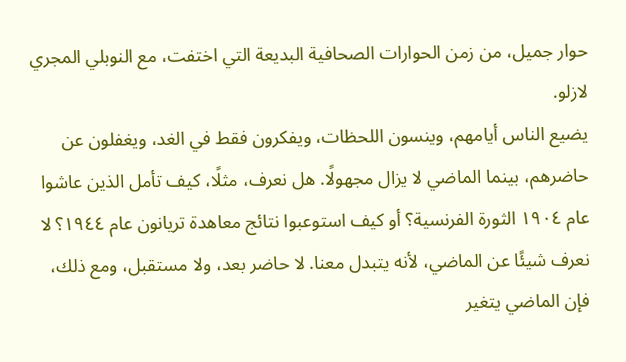حوار جميل، من زمن الحوارات الصحافية البديعة التي اختفت، مع النوبلي المجري لازلو.
يضيع الناس أيامهم، وينسون اللحظات، ويفكرون فقط في الغد، ويغفلون عن حاضرهم، بينما الماضي لا يزال مجهولًا. هل نعرف، مثلًا، كيف تأمل الذين عاشوا عام ١٩٠٤ الثورة الفرنسية؟ أو كيف استوعبوا نتائج معاهدة تريانون عام ١٩٤٤؟ لا نعرف شيئًا عن الماضي، لأنه يتبدل معنا. لا حاضر بعد، ولا مستقبل، ومع ذلك، فإن الماضي يتغير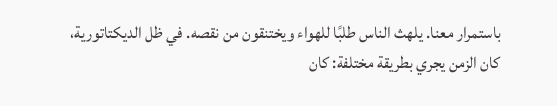باستمرار معنا. يلهث الناس طلبًا للهواء ويختنقون من نقصه. في ظل الديكتاتورية، كان الزمن يجري بطريقة مختلفة: كان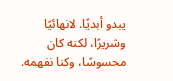يبدو أبديًا. لانهائيًا وشريرًا، لكنه كان محسوسًا، وكنا نفهمه.